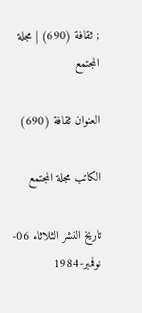; ثقافة (690) | مجلة المجتمع

العنوان ثقافة (690)

الكاتب مجلة المجتمع

تاريخ النشر الثلاثاء 06-نوفمبر-1984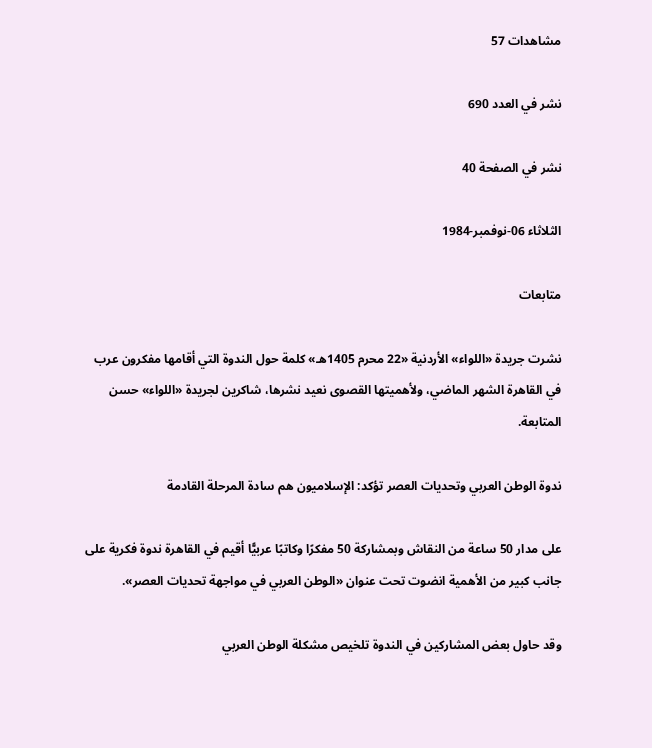مشاهدات 57

نشر في العدد 690

نشر في الصفحة 40

الثلاثاء 06-نوفمبر-1984

متابعات

نشرت جريدة «اللواء» الأردنية «22 محرم 1405هـ» كلمة حول الندوة التي أقامها مفكرون عرب في القاهرة الشهر الماضي، ولأهميتها القصوى نعيد نشرها، شاكرين لجريدة «اللواء» حسن المتابعة.

ندوة الوطن العربي وتحديات العصر تؤكد: الإسلاميون هم سادة المرحلة القادمة

على مدار 50 ساعة من النقاش وبمشاركة 50 مفكرًا وكاتبًا عربيًّا أقيم في القاهرة ندوة فكرية على جانب كبير من الأهمية انضوت تحت عنوان «الوطن العربي في مواجهة تحديات العصر».

وقد حاول بعض المشاركين في الندوة تلخيص مشكلة الوطن العربي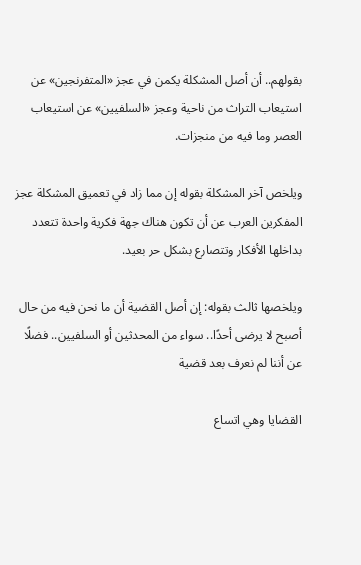بقولهم.. أن أصل المشكلة يكمن في عجز «المتفرنجين» عن استيعاب التراث من ناحية وعجز «السلفيين» عن استيعاب العصر وما فيه من منجزات.

ويلخص آخر المشكلة بقوله إن مما زاد في تعميق المشكلة عجز المفكرين العرب عن أن تكون هناك جهة فكرية واحدة تتعدد بداخلها الأفكار وتتصارع بشكل حر بعيد.

ويلخصها ثالث بقوله: إن أصل القضية أن ما نحن فيه من حال أصبح لا يرضى أحدًا.. سواء من المحدثين أو السلفيين.. فضلًا عن أننا لم نعرف بعد قضية

القضايا وهي اتساع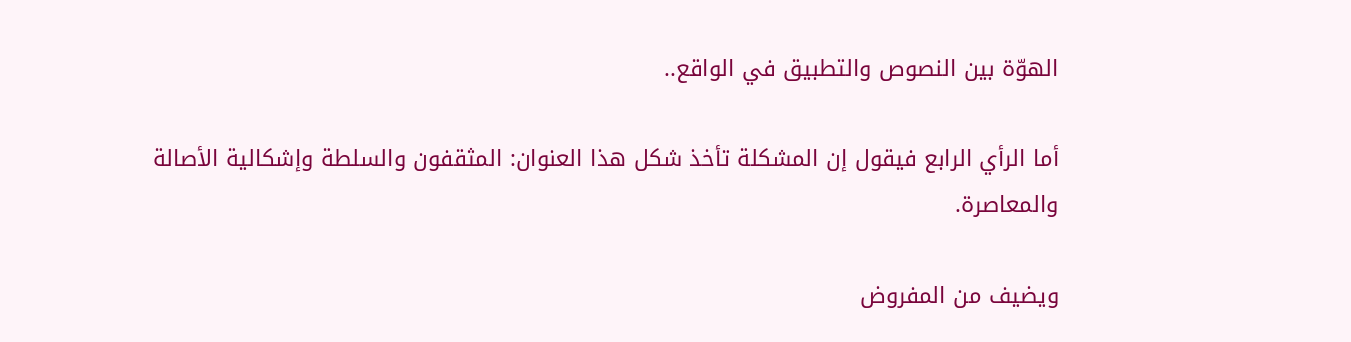الهوّة بين النصوص والتطبيق في الواقع..

أما الرأي الرابع فيقول إن المشكلة تأخذ شكل هذا العنوان: المثقفون والسلطة وإشكالية الأصالة والمعاصرة.

ويضيف من المفروض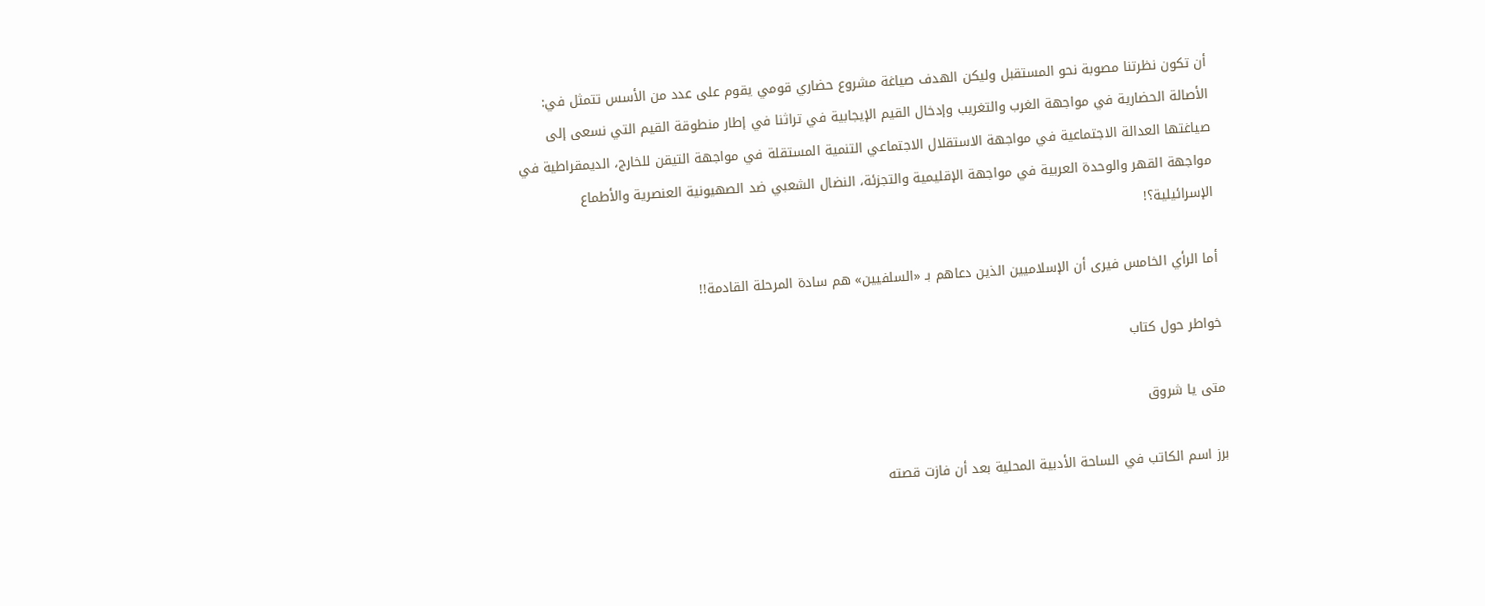أن تكون نظرتنا مصوبة نحو المستقبل وليكن الهدف صياغة مشروع حضاري قومي يقوم على عدد من الأسس تتمثل في: الأصالة الحضارية في مواجهة الغرب والتغريب وإدخال القيم الإيجابية في تراثنا في إطار منطوقة القيم التي نسعى إلى صياغتها العدالة الاجتماعية في مواجهة الاستقلال الاجتماعي التنمية المستقلة في مواجهة التيقن للخارج، الديمقراطية في مواجهة القهر والوحدة العربية في مواجهة الإقليمية والتجزئة، النضال الشعبي ضد الصهيونية العنصرية والأطماع الإسرائيلية؟!

أما الرأي الخامس فيرى أن الإسلاميين الذين دعاهم بـ «السلفيين» هم سادة المرحلة القادمة!!

خواطر حول كتاب

متى يا شروق

برز اسم الكاتب في الساحة الأدبية المحلية بعد أن فازت قصته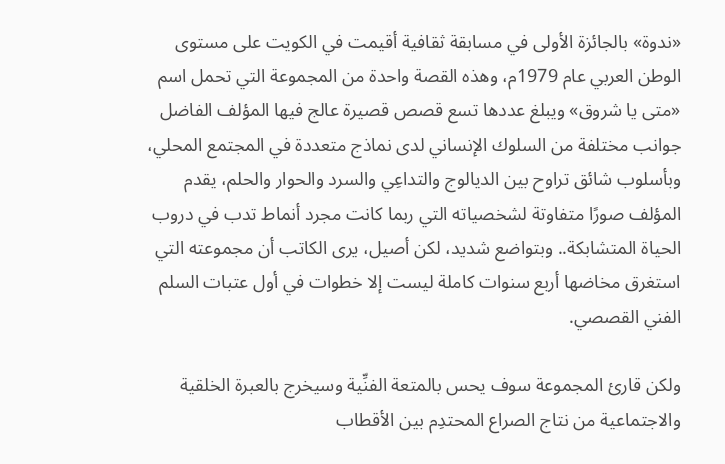«ندوة» بالجائزة الأولى في مسابقة ثقافية أقيمت في الكويت على مستوى الوطن العربي عام 1979م، وهذه القصة واحدة من المجموعة التي تحمل اسم «متى يا شروق» ويبلغ عددها تسع قصص قصيرة عالج فيها المؤلف الفاضل جوانب مختلفة من السلوك الإنساني لدى نماذج متعددة في المجتمع المحلي، وبأسلوب شائق تراوح بين الديالوج والتداعِي والسرد والحوار والحلم، يقدم المؤلف صورًا متفاوتة لشخصياته التي ربما كانت مجرد أنماط تدب في دروب الحياة المتشابكة.. وبتواضع شديد، لكن أصيل، يرى الكاتب أن مجموعته التي استغرق مخاضها أربع سنوات كاملة ليست إلا خطوات في أول عتبات السلم الفني القصصي.

ولكن قارئ المجموعة سوف يحس بالمتعة الفنِّية وسيخرج بالعبرة الخلقية والاجتماعية من نتاج الصراع المحتدِم بين الأقطاب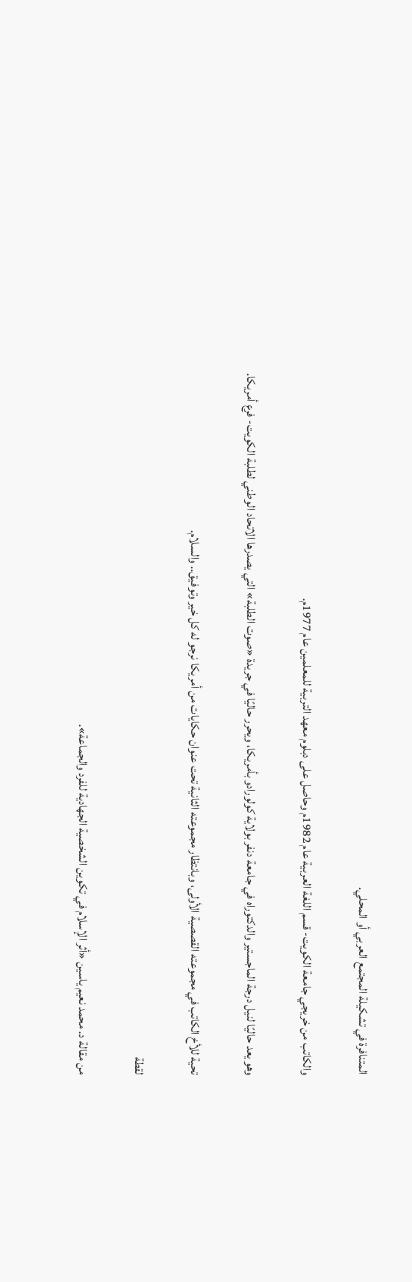المتنافرة في تشكيلة المجتمع العربي أو المحلي.

والكاتب من خريجي جامعة الكويت- قسم اللغة العربية عام 1982م وحاصل على دبلوم معهد التربية للمعلمين عام 1977م.

وهو يعد حاليًا لنيل درجة الماجستير والدكتوراه في جامعة دنفر بولاية كولورادو بأمريكا، ويحرر حاليًا في جريدة «صوت الطلبة» التي يصدرها الاتحاد الوطني لطلبة الكويت- فرع أمريكا.

تحية للأخ الكاتب في مجموعته القصصية الأولى، وبانتظار مجموعته الثانية تحت عنوان حكايات من أمريكا نرجو له كل خير وتوفيق.. والسلام.

لقطة

من مقالة د. محمد نعيم ياسين «أثر الإسلام في تكوين الشخصية الجهادية للفرد والجماعة».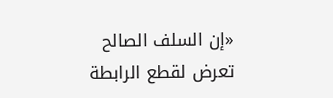«إن السلف الصالح تعرض لقطع الرابطة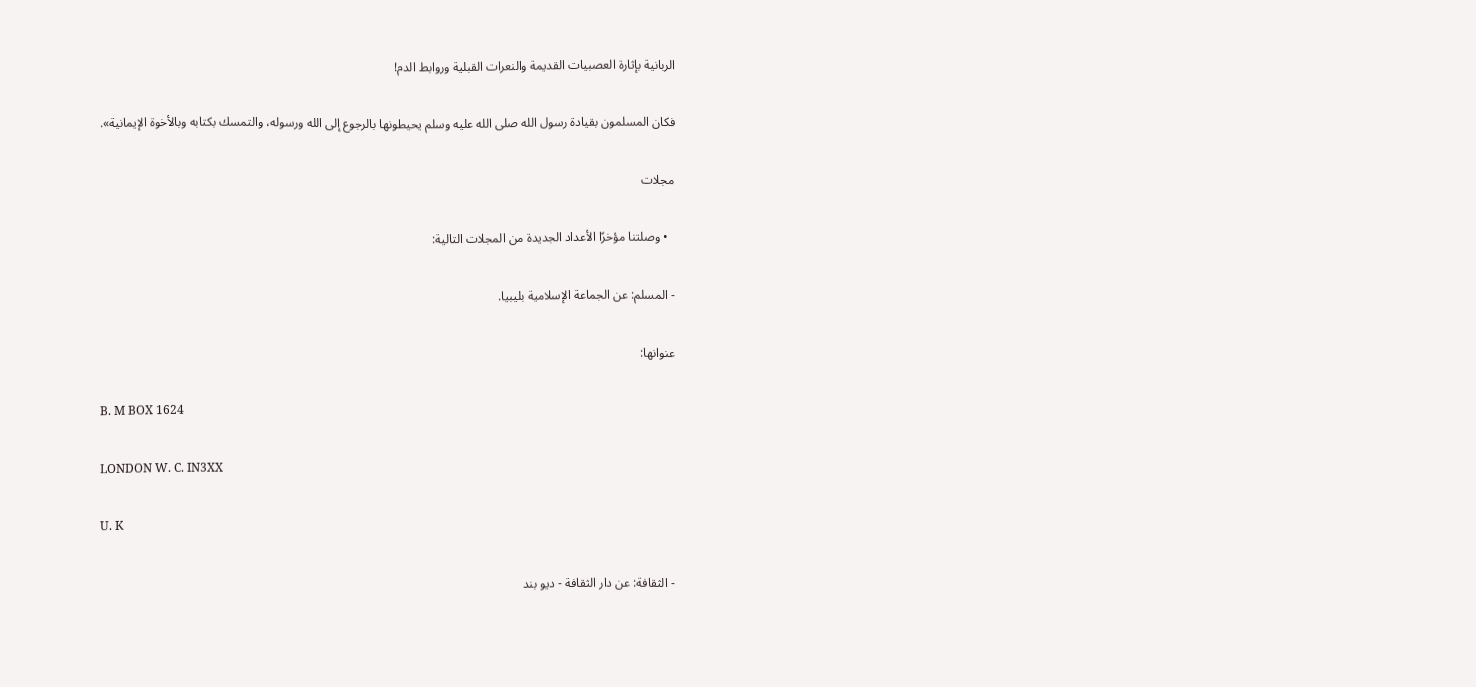الربانية بإثارة العصبيات القديمة والنعرات القبلية وروابط الدم!

فكان المسلمون بقيادة رسول الله صلى الله عليه وسلم يحيطونها بالرجوع إلى الله ورسوله، والتمسك بكتابه وبالأخوة الإيمانية».

مجلات

  • وصلتنا مؤخرًا الأعداد الجديدة من المجلات التالية:

- المسلم: عن الجماعة الإسلامية بليبيا.

عنوانها:

B. M BOX 1624

LONDON W. C. IN3XX

U. K

- الثقافة: عن دار الثقافة - ديو بند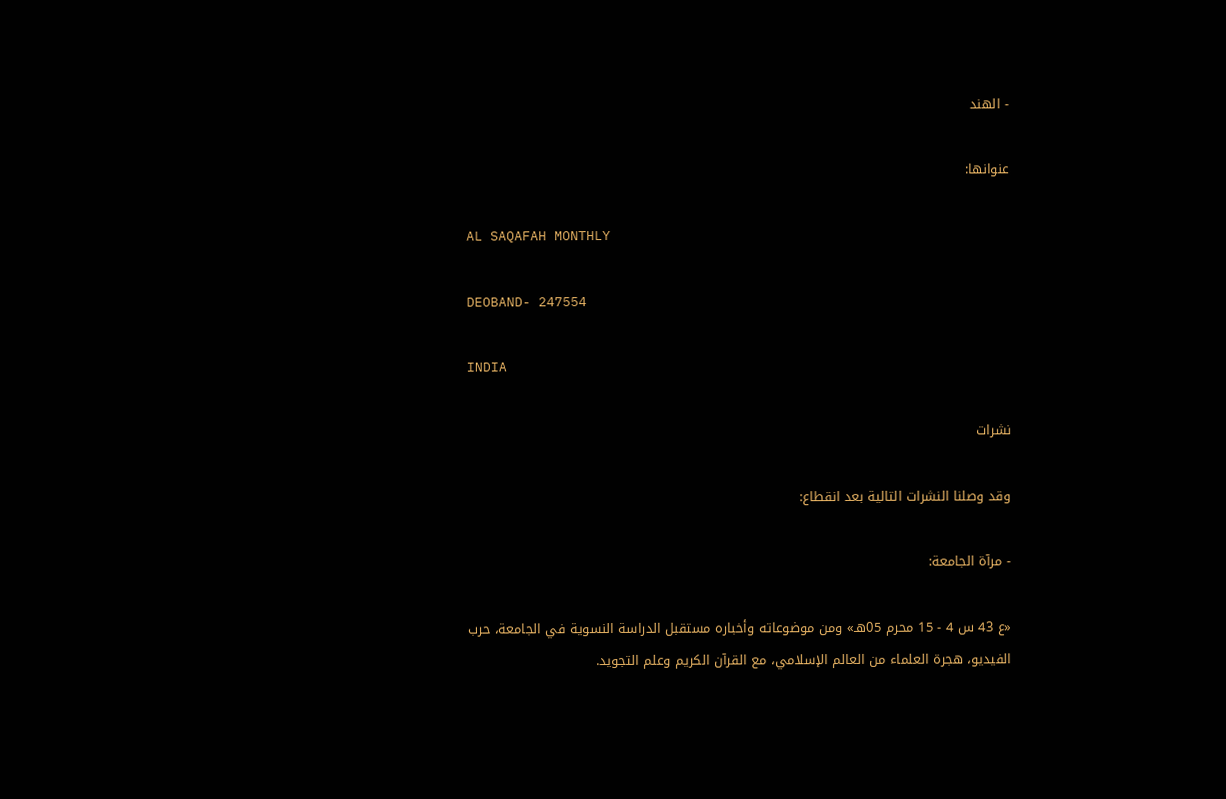- الهند

عنوانها:

AL SAQAFAH MONTHLY

DEOBAND- 247554

INDIA

نشرات

وقد وصلنا النشرات التالية بعد انقطاع:

- مرآة الجامعة:

«ع 43 س 4 - 15 محرم 05هـ» ومن موضوعاته وأخباره مستقبل الدراسة النسوية في الجامعة، حرب الفيديو، هجرة العلماء من العالم الإسلامي، مع القرآن الكريم وعلم التجويد.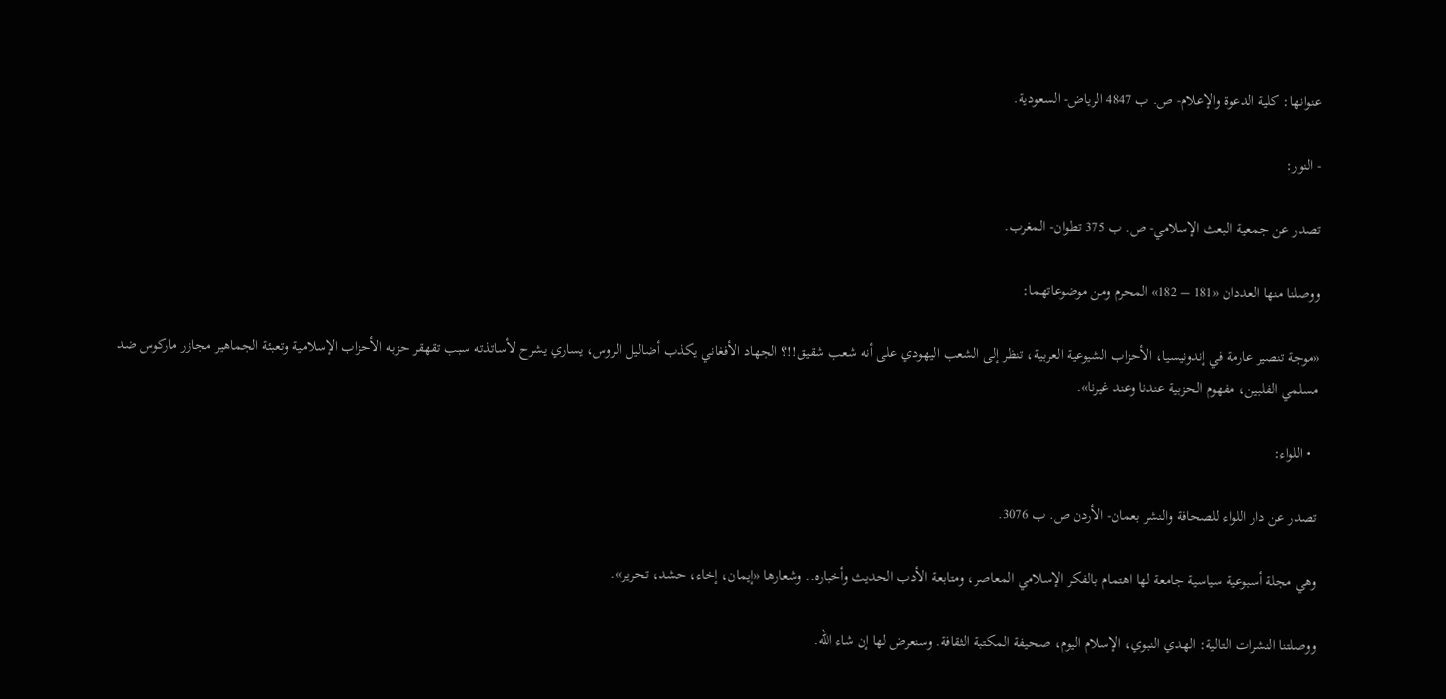عنوانها: كلية الدعوة والإعلام- ص. ب 4847 الرياض- السعودية.

- النور:

تصدر عن جمعية البعث الإسلامي- ص. ب 375 تطوان- المغرب.

ووصلنا منها العددان «181 – 182» المحرم ومن موضوعاتهما:

«موجة تنصير عارمة في إندونيسيا، الأحزاب الشيوعية العربية، تنظر إلى الشعب اليهودي على أنه شعب شقيق!!؟ الجهاد الأفغاني يكذب أضاليل الروس، يساري يشرح لأساتذته سبب تقهقر حزبه الأحزاب الإسلامية وتعبئة الجماهير مجازر ماركوس ضد مسلمي الفلبين، مفهوم الحزبية عندنا وعند غيرنا».

  • اللواء:

تصدر عن دار اللواء للصحافة والنشر بعمان- الأردن ص. ب 3076.

وهي مجلة أسبوعية سياسية جامعة لها اهتمام بالفكر الإسلامي المعاصر، ومتابعة الأدب الحديث وأخباره.. وشعارها «إيمان، إخاء، حشد، تحرير».

ووصلتنا النشرات التالية: الهدي النبوي، الإسلام اليوم، صحيفة المكتبة الثقافة. وسنعرض لها إن شاء الله.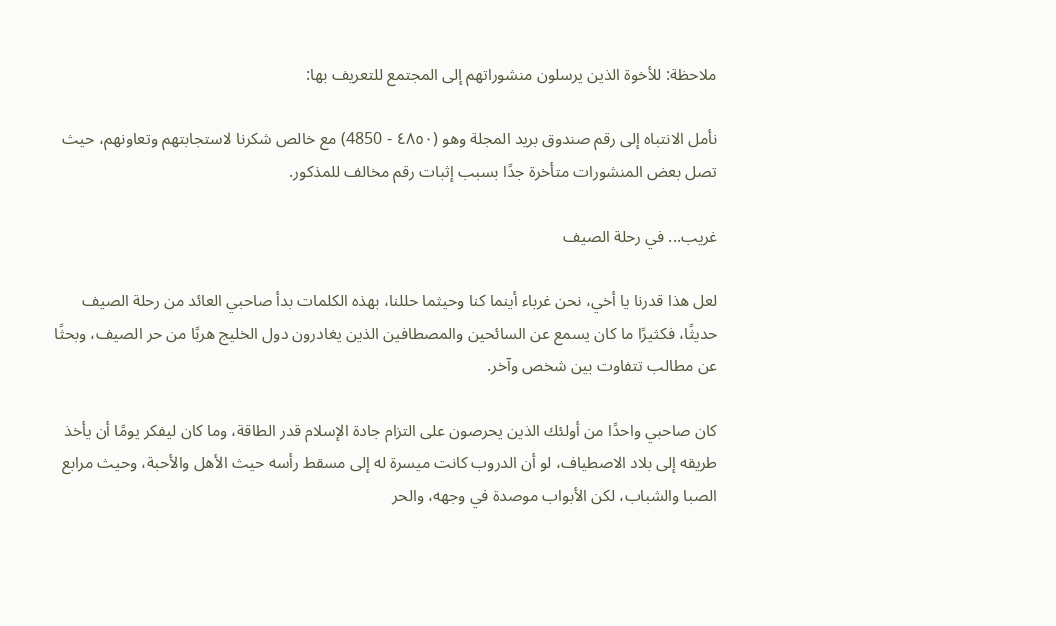ملاحظة: للأخوة الذين يرسلون منشوراتهم إلى المجتمع للتعريف بها:

نأمل الانتباه إلى رقم صندوق بريد المجلة وهو (٤٨٥٠ - 4850) مع خالص شكرنا لاستجابتهم وتعاونهم، حيث تصل بعض المنشورات متأخرة جدًا بسبب إثبات رقم مخالف للمذكور.

غريب... في رحلة الصيف

لعل هذا قدرنا يا أخي، نحن غرباء أينما كنا وحيثما حللنا، بهذه الكلمات بدأ صاحبي العائد من رحلة الصيف حديثًا، فكثيرًا ما كان يسمع عن السائحين والمصطافين الذين يغادرون دول الخليج هربًا من حر الصيف، وبحثًا عن مطالب تتفاوت بين شخص وآخر.

كان صاحبي واحدًا من أولئك الذين يحرصون على التزام جادة الإسلام قدر الطاقة، وما كان ليفكر يومًا أن يأخذ طريقه إلى بلاد الاصطياف، لو أن الدروب كانت ميسرة له إلى مسقط رأسه حيث الأهل والأحبة، وحيث مرابع الصبا والشباب، لكن الأبواب موصدة في وجهه، والحر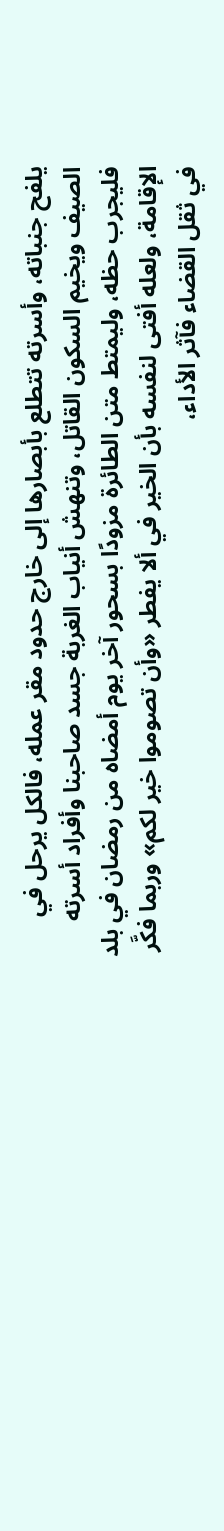يلفح جنباته، وأسرته تتطلع بأبصارها إلى خارج حدود مقر عمله، فالكل يرحل في الصيف ويخيم السكون القاتل، وتنهش أنياب الغربة جسد صاحبنا وأفراد أسرته فليجرب حظه، وليمتط متن الطائرة مزودًا بسحور آخر يوم أمضاه من رمضان في بلد الإقامة، ولعله أفتى لنفسه بأن الخير في ألا يفطر «وأن تصوموا خير لكم» وربما فكَّر في ثقل القضاء فآثر الأداء،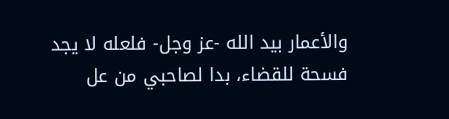والأعمار بيد الله -عز وجل- فلعله لا يجد فسحة للقضاء، بدا لصاحبي من عل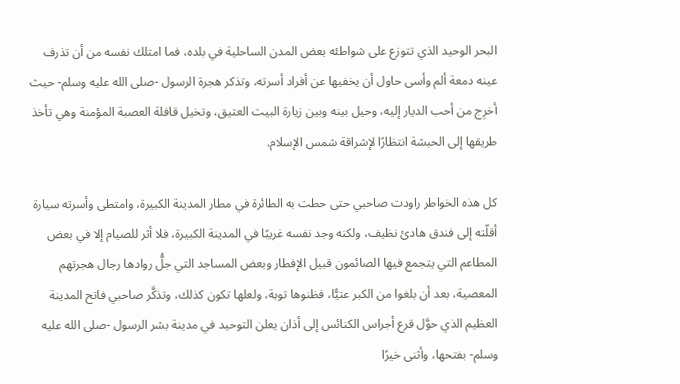البحر الوحيد الذي تتوزع على شواطئه بعض المدن الساحلية في بلده، فما امتلك نفسه من أن تذرف عينه دمعة ألم وأسى حاول أن يخفيها عن أفراد أسرته، وتذكر هجرة الرسول -صلى الله عليه وسلم- حيث أخرِج من أحب الديار إليه، وحيل بينه وبين زيارة البيت العتيق، وتخيل قافلة العصبة المؤمنة وهي تأخذ طريقها إلى الحبشة انتظارًا لإشراقة شمس الإسلام.

كل هذه الخواطر راودت صاحبي حتى حطت به الطائرة في مطار المدينة الكبيرة، وامتطى وأسرته سيارة أقلّته إلى فندق هادئ نظيف، ولكنه وجد نفسه غريبًا في المدينة الكبيرة، فلا أثر للصيام إلا في بعض المطاعم التي يتجمع فيها الصائمون قبيل الإفطار وبعض المساجد التي جلُّ روادها رجال هجرتهم المعصية، بعد أن بلغوا من الكبر عتيًّا، فظنوها توبة، ولعلها تكون كذلك، وتذكَّر صاحبي فاتح المدينة العظيم الذي حوَّل قرع أجراس الكنائس إلى أذان يعلن التوحيد في مدينة بشر الرسول -صلى الله عليه وسلم- بفتحها، وأثنى خيرًا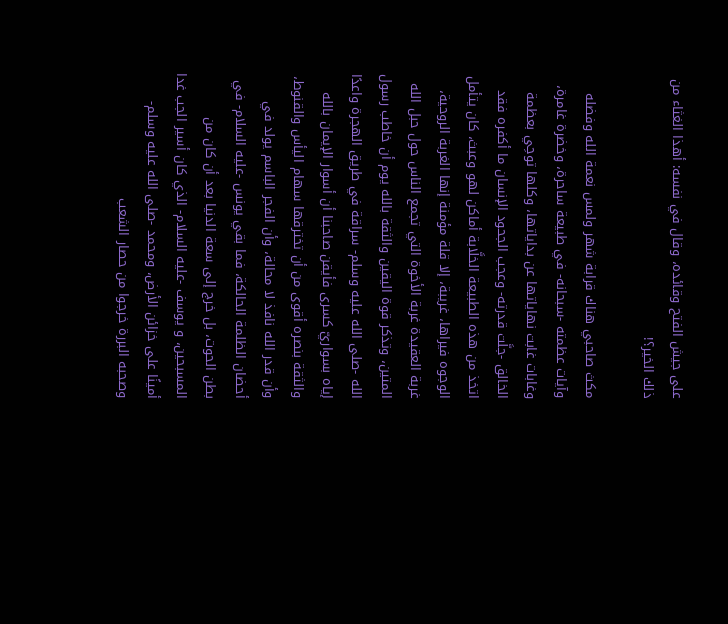على جيش الفتح وقائده، وقال في نفسه: أهذا الغثاء من ذلك الخير؟!

مكث صاحبي هناك قرابة شهر ولمس نعمة الله وفضله وآيات عظمته -سبحانه- في طبيعة ساحرة، وخضرة غامرة، وغابات غابت نهاياتها عن بداياتها، وكلها توحِي بعظمة الخالق -جلَّت قدرته- وعجب الجحود الإنسان ما أكفره فقد اتخذ من هذه الطبيعة الخلَّابة أماكن لهو وعبث، كان يتأمل الوجوه فيراها، غريبة، إلا قلة مؤمنة إنها الغربة الروحية، غربة العقيدة غربة الأخوة التي تجمع الناس حول حبل الله المتين، وتذكر قوة اليقين والثقة بالله يوم أن خاطب رسول الله -صلى الله عليه وسلم- سراقة في طريق الهجرة واعدًا إياه بسواريّ كسرى فأيقن صاحبنا أن أسوار الإيمان بالله والثقة بنصره أقوى من أن تخترقها سهام اليأس والقنوط، وأن قدر الله نافذ لا محالة، وأن الفجر الباسم يولد في أحضان الظلمة الحالكة، فما بقي يونس -عليه السلام- في بطن الحوت، بل خرج إلى سعة الدنيا بعد أن كان من المسبحين، و يوسف -عليه السلام- الذي كان أسير الجب غدا أمينًا على خزائن الأرض، ومحمد -صلى الله عليه وسلم- وصحبه البررة خرجوا من حصار الشعب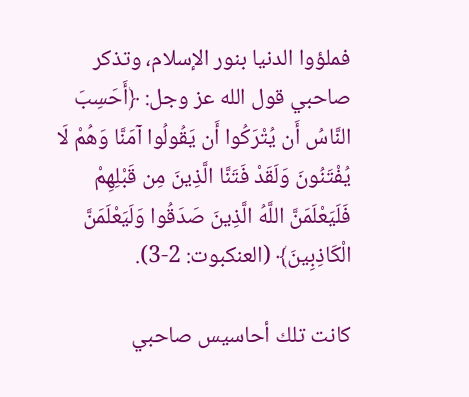فملؤوا الدنيا بنور الإسلام، وتذكر صاحبي قول الله عز وجل: ﴿أَحَسِبَ النَّاسُ أَن يُتْرَكُوا أَن يَقُولُوا آمَنَّا وَهُمْ لَا يُفْتَنُونَ وَلَقَدْ فَتَنَّا الَّذِينَ مِن قَبْلِهِمْ فَلَيَعْلَمَنَّ اللَّهُ الَّذِينَ صَدَقُوا وَلَيَعْلَمَنَّ الْكَاذِبِينَ﴾ (العنكبوت: 2-3).

كانت تلك أحاسيس صاحبي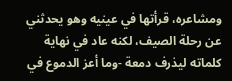ومشاعره، قرأتها في عينيه وهو يحدثني عن رحلة الصيف، لكنه عاد في نهاية كلماته ليذرف دمعة -وما أعز الدموع في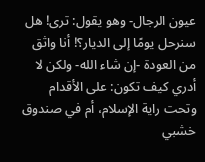عيون الرجال- وهو يقول: ترى! هل سنرحل يومًا إلى الديار؟! أنا واثق من العودة -إن شاء الله- ولكن لا أدري كيف تكون: على الأقدام وتحت راية الإسلام، أم في صندوق خشبي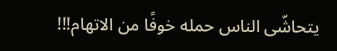يتحاشّى الناس حمله خوفًا من الاتهام!!!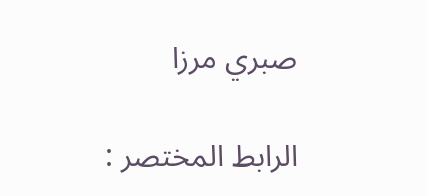صبري مرزا

الرابط المختصر :